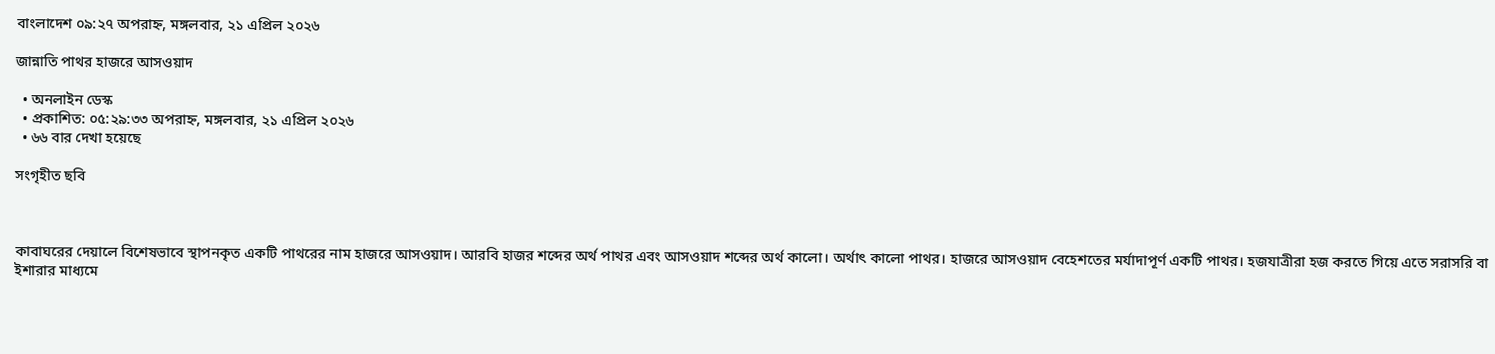বাংলাদেশ ০৯:২৭ অপরাহ্ন, মঙ্গলবার, ২১ এপ্রিল ২০২৬

জান্নাতি পাথর হাজরে আসওয়াদ

  • অনলাইন ডেস্ক
  • প্রকাশিত: ০৫:২৯:৩৩ অপরাহ্ন, মঙ্গলবার, ২১ এপ্রিল ২০২৬
  • ৬৬ বার দেখা হয়েছে

সংগৃহীত ছবি



কাবাঘরের দেয়ালে বিশেষভাবে স্থাপনকৃত একটি পাথরের নাম হাজরে আসওয়াদ। আরবি হাজর শব্দের অর্থ পাথর এবং আসওয়াদ শব্দের অর্থ কালো। অর্থাৎ কালো পাথর। হাজরে আসওয়াদ বেহেশতের মর্যাদাপূর্ণ একটি পাথর। হজযাত্রীরা হজ করতে গিয়ে এতে সরাসরি বা ইশারার মাধ্যমে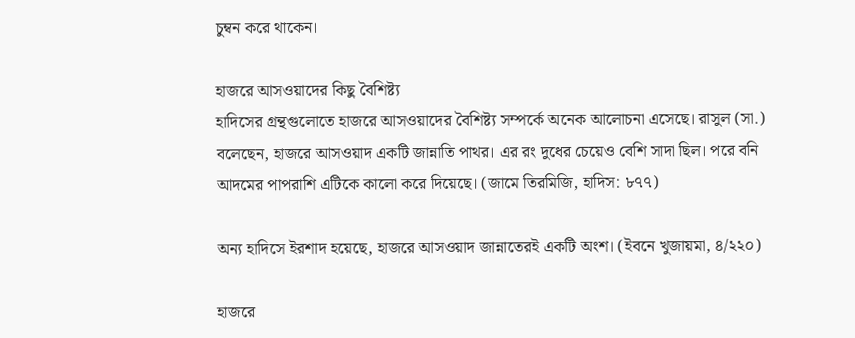চুম্বন করে থাকেন।

হাজরে আসওয়াদের কিছু বৈশিষ্ট্য
হাদিসের গ্রন্থগুলোতে হাজরে আসওয়াদের বৈশিষ্ট্য সম্পর্কে অনেক আলোচনা এসেছে। রাসুল (সা.) বলেছেন, হাজরে আসওয়াদ একটি জান্নাতি পাথর। এর রং দুধের চেয়েও বেশি সাদা ছিল। পরে বনি আদমের পাপরাশি এটিকে কালো করে দিয়েছে। (জামে তিরমিজি, হাদিস: ৮৭৭)

অন্য হাদিসে ইরশাদ হয়েছে, হাজরে আসওয়াদ জান্নাতেরই একটি অংশ। (ইবনে খুজায়মা, ৪/২২০)

হাজরে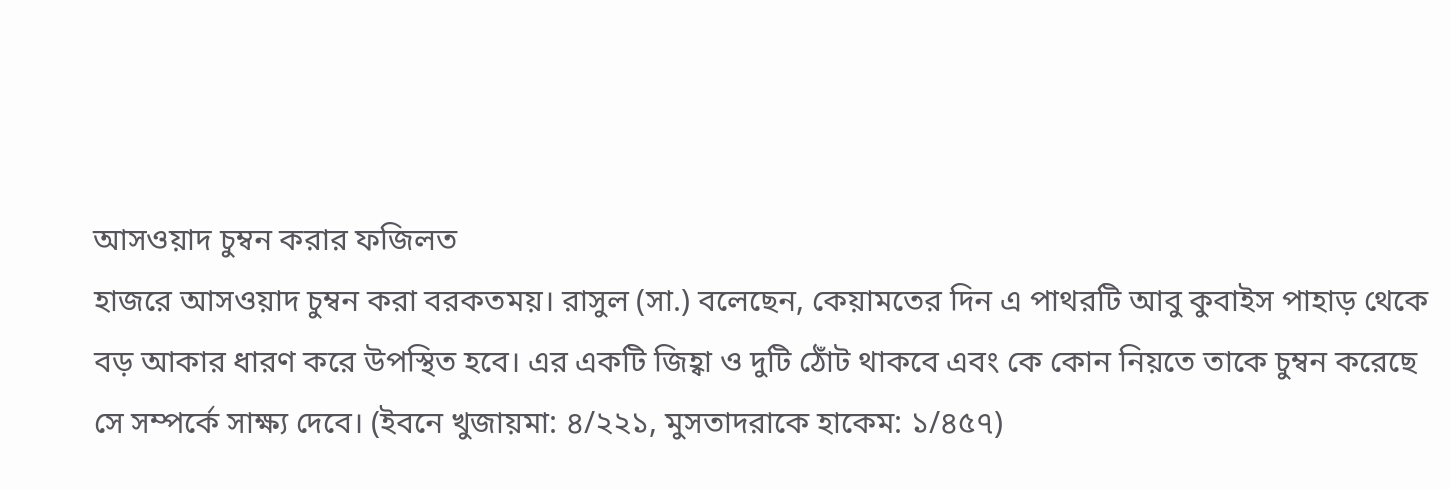আসওয়াদ চুম্বন করার ফজিলত
হাজরে আসওয়াদ চুম্বন করা বরকতময়। রাসুল (সা.) বলেছেন, কেয়ামতের দিন এ পাথরটি আবু কুবাইস পাহাড় থেকে বড় আকার ধারণ করে উপস্থিত হবে। এর একটি জিহ্বা ও দুটি ঠোঁট থাকবে এবং কে কোন নিয়তে তাকে চুম্বন করেছে সে সম্পর্কে সাক্ষ্য দেবে। (ইবনে খুজায়মা: ৪/২২১, মুসতাদরাকে হাকেম: ১/৪৫৭)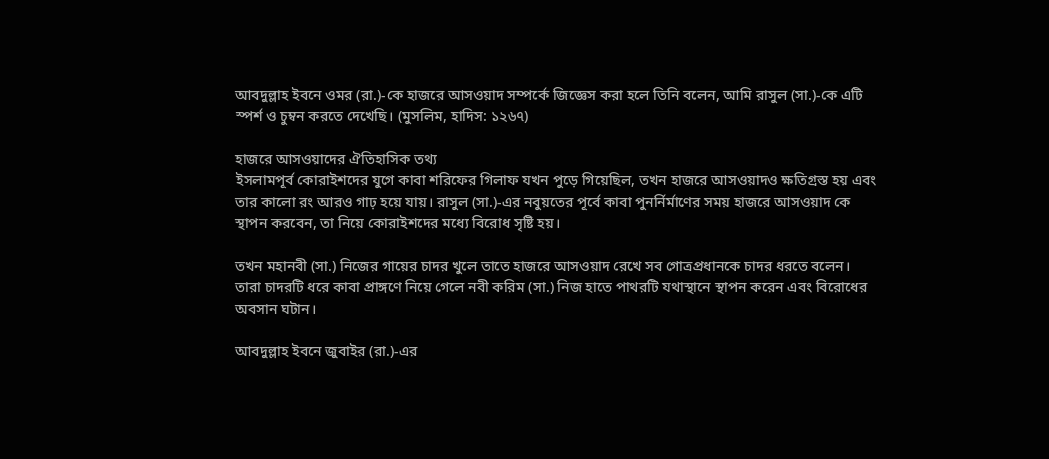আবদুল্লাহ ইবনে ওমর (রা.)-কে হাজরে আসওয়াদ সম্পর্কে জিজ্ঞেস করা হলে তিনি বলেন, আমি রাসুল (সা.)-কে এটি স্পর্শ ও চুম্বন করতে দেখেছি। (মুসলিম, হাদিস: ১২৬৭)

হাজরে আসওয়াদের ঐতিহাসিক তথ্য
ইসলামপূর্ব কোরাইশদের যুগে কাবা শরিফের গিলাফ যখন পুড়ে গিয়েছিল, তখন হাজরে আসওয়াদও ক্ষতিগ্রস্ত হয় এবং তার কালো রং আরও গাঢ় হয়ে যায়। রাসুল (সা.)-এর নবুয়তের পূর্বে কাবা পুনর্নির্মাণের সময় হাজরে আসওয়াদ কে স্থাপন করবেন, তা নিয়ে কোরাইশদের মধ্যে বিরোধ সৃষ্টি হয়।

তখন মহানবী (সা.) নিজের গায়ের চাদর খুলে তাতে হাজরে আসওয়াদ রেখে সব গোত্রপ্রধানকে চাদর ধরতে বলেন। তারা চাদরটি ধরে কাবা প্রাঙ্গণে নিয়ে গেলে নবী করিম (সা.) নিজ হাতে পাথরটি যথাস্থানে স্থাপন করেন এবং বিরোধের অবসান ঘটান।

আবদুল্লাহ ইবনে জুবাইর (রা.)-এর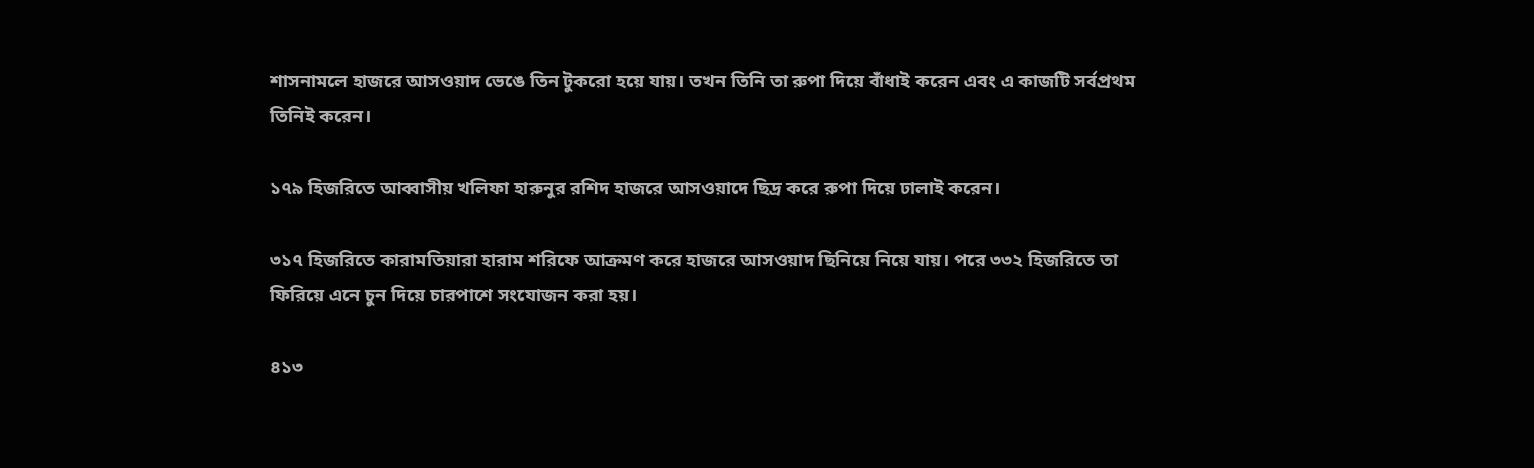শাসনামলে হাজরে আসওয়াদ ভেঙে তিন টুকরো হয়ে যায়। তখন তিনি তা রুপা দিয়ে বাঁধাই করেন এবং এ কাজটি সর্বপ্রথম তিনিই করেন।

১৭৯ হিজরিতে আব্বাসীয় খলিফা হারুনুর রশিদ হাজরে আসওয়াদে ছিদ্র করে রুপা দিয়ে ঢালাই করেন।

৩১৭ হিজরিতে কারামতিয়ারা হারাম শরিফে আক্রমণ করে হাজরে আসওয়াদ ছিনিয়ে নিয়ে যায়। পরে ৩৩২ হিজরিতে তা ফিরিয়ে এনে চুন দিয়ে চারপাশে সংযোজন করা হয়।

৪১৩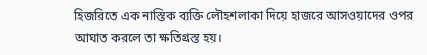হিজরিতে এক নাস্তিক ব্যক্তি লৌহশলাকা দিয়ে হাজরে আসওয়াদের ওপর আঘাত করলে তা ক্ষতিগ্রস্ত হয়।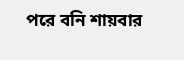পরে বনি শায়বার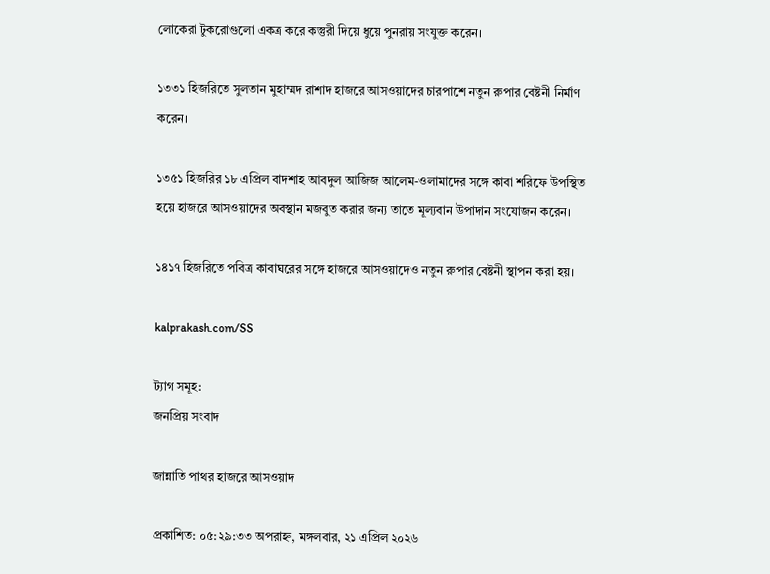লোকেরা টুকরোগুলো একত্র করে কস্তুরী দিয়ে ধুয়ে পুনরায় সংযুক্ত করেন।

১৩৩১ হিজরিতে সুলতান মুহাম্মদ রাশাদ হাজরে আসওয়াদের চারপাশে নতুন রুপার বেষ্টনী নির্মাণ করেন।

১৩৫১ হিজরির ১৮ এপ্রিল বাদশাহ আবদুল আজিজ আলেম-ওলামাদের সঙ্গে কাবা শরিফে উপস্থিত হয়ে হাজরে আসওয়াদের অবস্থান মজবুত করার জন্য তাতে মূল্যবান উপাদান সংযোজন করেন।

১৪১৭ হিজরিতে পবিত্র কাবাঘরের সঙ্গে হাজরে আসওয়াদেও নতুন রুপার বেষ্টনী স্থাপন করা হয়।

kalprakash.com/SS

ট্যাগ সমূহ:
জনপ্রিয় সংবাদ

জান্নাতি পাথর হাজরে আসওয়াদ

প্রকাশিত: ০৫:২৯:৩৩ অপরাহ্ন, মঙ্গলবার, ২১ এপ্রিল ২০২৬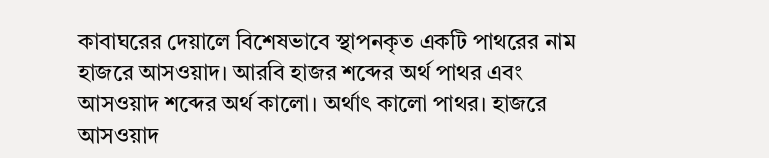কাবাঘরের দেয়ালে বিশেষভাবে স্থাপনকৃত একটি পাথরের নাম হাজরে আসওয়াদ। আরবি হাজর শব্দের অর্থ পাথর এবং আসওয়াদ শব্দের অর্থ কালো। অর্থাৎ কালো পাথর। হাজরে আসওয়াদ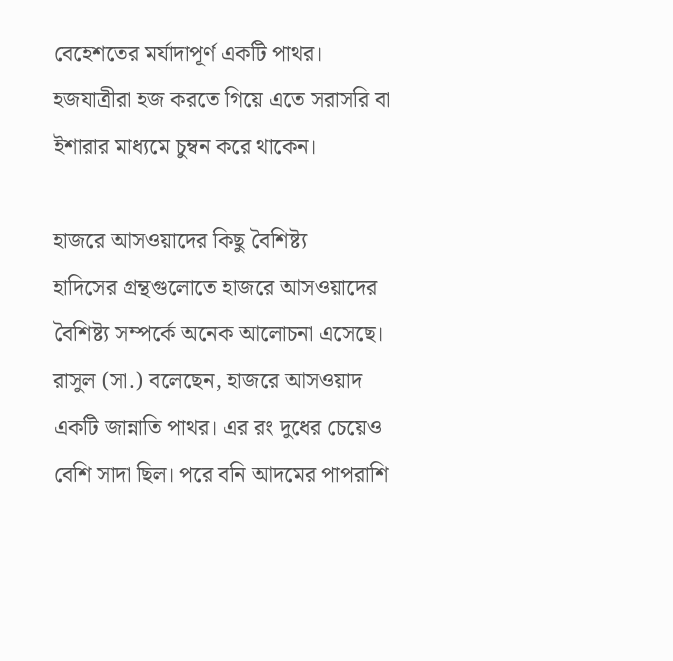বেহেশতের মর্যাদাপূর্ণ একটি পাথর। হজযাত্রীরা হজ করতে গিয়ে এতে সরাসরি বা ইশারার মাধ্যমে চুম্বন করে থাকেন।

হাজরে আসওয়াদের কিছু বৈশিষ্ট্য
হাদিসের গ্রন্থগুলোতে হাজরে আসওয়াদের বৈশিষ্ট্য সম্পর্কে অনেক আলোচনা এসেছে। রাসুল (সা.) বলেছেন, হাজরে আসওয়াদ একটি জান্নাতি পাথর। এর রং দুধের চেয়েও বেশি সাদা ছিল। পরে বনি আদমের পাপরাশি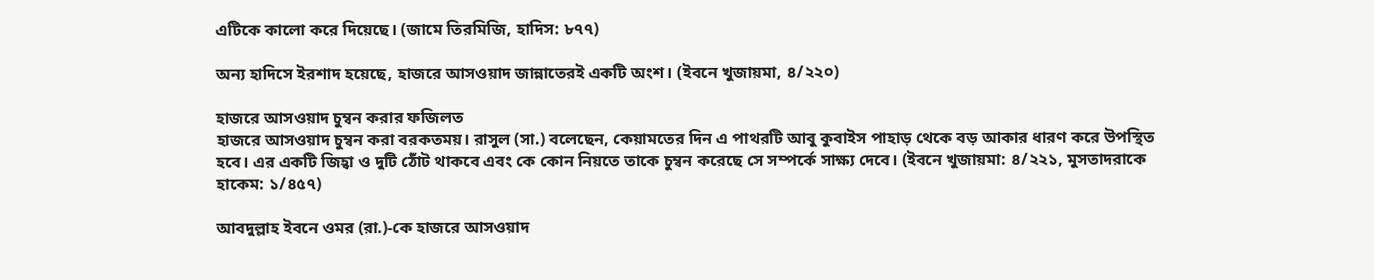এটিকে কালো করে দিয়েছে। (জামে তিরমিজি, হাদিস: ৮৭৭)

অন্য হাদিসে ইরশাদ হয়েছে, হাজরে আসওয়াদ জান্নাতেরই একটি অংশ। (ইবনে খুজায়মা, ৪/২২০)

হাজরে আসওয়াদ চুম্বন করার ফজিলত
হাজরে আসওয়াদ চুম্বন করা বরকতময়। রাসুল (সা.) বলেছেন, কেয়ামতের দিন এ পাথরটি আবু কুবাইস পাহাড় থেকে বড় আকার ধারণ করে উপস্থিত হবে। এর একটি জিহ্বা ও দুটি ঠোঁট থাকবে এবং কে কোন নিয়তে তাকে চুম্বন করেছে সে সম্পর্কে সাক্ষ্য দেবে। (ইবনে খুজায়মা: ৪/২২১, মুসতাদরাকে হাকেম: ১/৪৫৭)

আবদুল্লাহ ইবনে ওমর (রা.)-কে হাজরে আসওয়াদ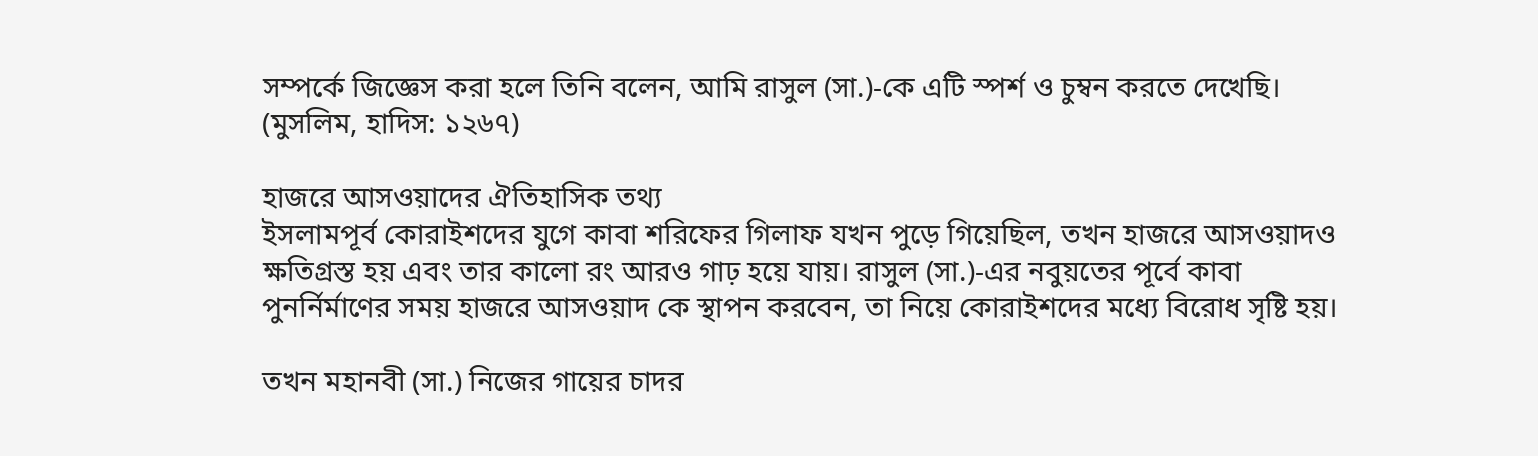সম্পর্কে জিজ্ঞেস করা হলে তিনি বলেন, আমি রাসুল (সা.)-কে এটি স্পর্শ ও চুম্বন করতে দেখেছি। (মুসলিম, হাদিস: ১২৬৭)

হাজরে আসওয়াদের ঐতিহাসিক তথ্য
ইসলামপূর্ব কোরাইশদের যুগে কাবা শরিফের গিলাফ যখন পুড়ে গিয়েছিল, তখন হাজরে আসওয়াদও ক্ষতিগ্রস্ত হয় এবং তার কালো রং আরও গাঢ় হয়ে যায়। রাসুল (সা.)-এর নবুয়তের পূর্বে কাবা পুনর্নির্মাণের সময় হাজরে আসওয়াদ কে স্থাপন করবেন, তা নিয়ে কোরাইশদের মধ্যে বিরোধ সৃষ্টি হয়।

তখন মহানবী (সা.) নিজের গায়ের চাদর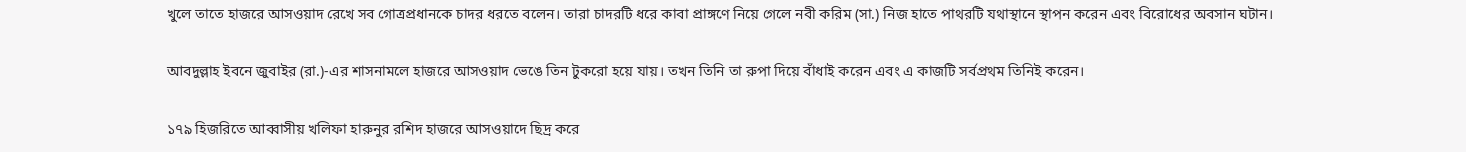খুলে তাতে হাজরে আসওয়াদ রেখে সব গোত্রপ্রধানকে চাদর ধরতে বলেন। তারা চাদরটি ধরে কাবা প্রাঙ্গণে নিয়ে গেলে নবী করিম (সা.) নিজ হাতে পাথরটি যথাস্থানে স্থাপন করেন এবং বিরোধের অবসান ঘটান।

আবদুল্লাহ ইবনে জুবাইর (রা.)-এর শাসনামলে হাজরে আসওয়াদ ভেঙে তিন টুকরো হয়ে যায়। তখন তিনি তা রুপা দিয়ে বাঁধাই করেন এবং এ কাজটি সর্বপ্রথম তিনিই করেন।

১৭৯ হিজরিতে আব্বাসীয় খলিফা হারুনুর রশিদ হাজরে আসওয়াদে ছিদ্র করে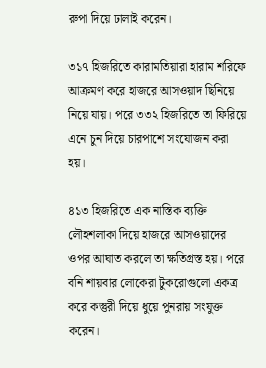রুপা দিয়ে ঢালাই করেন।

৩১৭ হিজরিতে কারামতিয়ারা হারাম শরিফে আক্রমণ করে হাজরে আসওয়াদ ছিনিয়ে নিয়ে যায়। পরে ৩৩২ হিজরিতে তা ফিরিয়ে এনে চুন দিয়ে চারপাশে সংযোজন করা হয়।

৪১৩ হিজরিতে এক নাস্তিক ব্যক্তি লৌহশলাকা দিয়ে হাজরে আসওয়াদের ওপর আঘাত করলে তা ক্ষতিগ্রস্ত হয়। পরে বনি শায়বার লোকেরা টুকরোগুলো একত্র করে কস্তুরী দিয়ে ধুয়ে পুনরায় সংযুক্ত করেন।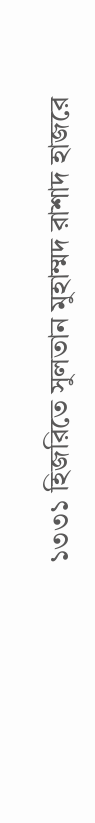১৩৩১ হিজরিতে সুলতান মুহাম্মদ রাশাদ হাজরে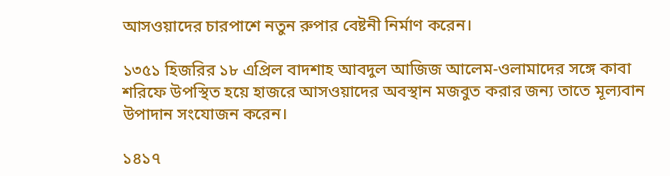আসওয়াদের চারপাশে নতুন রুপার বেষ্টনী নির্মাণ করেন।

১৩৫১ হিজরির ১৮ এপ্রিল বাদশাহ আবদুল আজিজ আলেম-ওলামাদের সঙ্গে কাবা শরিফে উপস্থিত হয়ে হাজরে আসওয়াদের অবস্থান মজবুত করার জন্য তাতে মূল্যবান উপাদান সংযোজন করেন।

১৪১৭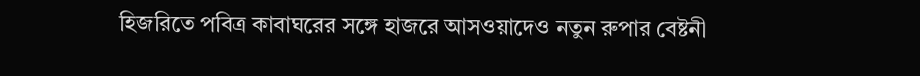হিজরিতে পবিত্র কাবাঘরের সঙ্গে হাজরে আসওয়াদেও নতুন রুপার বেষ্টনী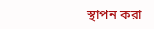স্থাপন করা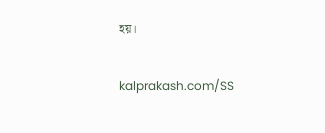হয়।

kalprakash.com/SS